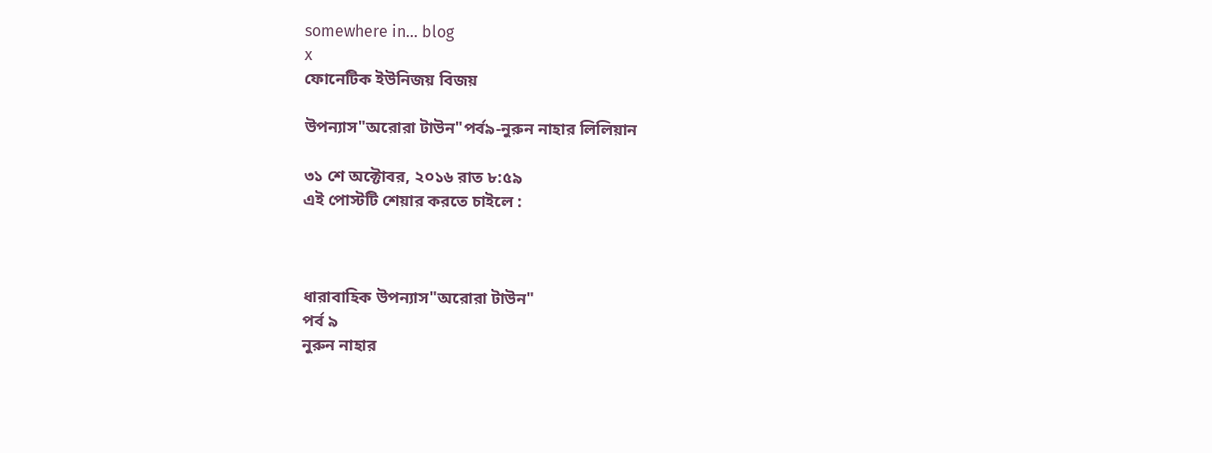somewhere in... blog
x
ফোনেটিক ইউনিজয় বিজয়

উপন্যাস"অরোরা টাউন"পর্ব৯-নুরুন নাহার লিলিয়ান

৩১ শে অক্টোবর, ২০১৬ রাত ৮:৫৯
এই পোস্টটি শেয়ার করতে চাইলে :



ধারাবাহিক উপন্যাস"অরোরা টাউন"
পর্ব ৯
নুরুন নাহার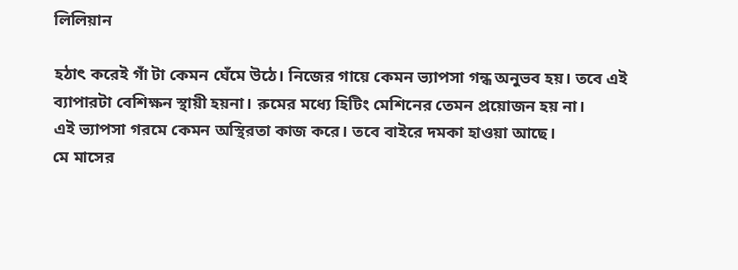লিলিয়ান

হঠাৎ করেই গাঁ টা কেমন ঘেঁমে উঠে। নিজের গায়ে কেমন ভ্যাপসা গন্ধ অনুভব হয়। তবে এই ব্যাপারটা বেশিক্ষন স্থায়ী হয়না। রুমের মধ্যে হিটিং মেশিনের তেমন প্রয়োজন হয় না।
এই ভ্যাপসা গরমে কেমন অস্থিরতা কাজ করে। তবে বাইরে দমকা হাওয়া আছে।
মে মাসের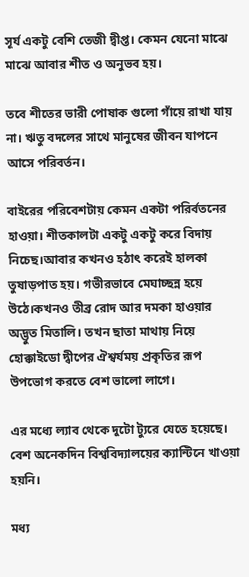সূর্য একটু বেশি তেজী দ্বীপ্ত। কেমন যেনো মাঝে মাঝে আবার শীত ও অনুভব হয়।

তবে শীতের ভারী পোষাক গুলো গাঁয়ে রাখা যায় না। ঋতু বদলের সাথে মানুষের জীবন যাপনে আসে পরিবর্তন।

বাইরের পরিবেশটায় কেমন একটা পরির্বতনের হাওয়া। শীতকালটা একটু একটু করে বিদায় নিচেছ।আবার কখনও হঠাৎ করেই হালকা তুষাড়পাত হয়। গভীরভাবে মেঘাচ্ছন্ন হয়ে উঠে।কখনও তীব্র রোদ আর দমকা হাওয়ার অদ্ভুত মিতালি। তখন ছাতা মাথায় নিয়ে হোক্কাইডো দ্বীপের ঐশ্বর্যময় প্রকৃতির রূপ উপভোগ করতে বেশ ভালো লাগে।

এর মধ্যে ল্যাব থেকে দুটো ট্যুরে যেতে হয়েছে। বেশ অনেকদিন বিশ্ববিদ্যালয়ের ক্যান্টিনে খাওয়া হয়নি।

মধ্য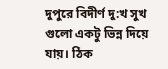দুপুরে বিদীর্ণ দু:খ সুখ গুলো একটু ভিন্ন দিয়ে যায়। ঠিক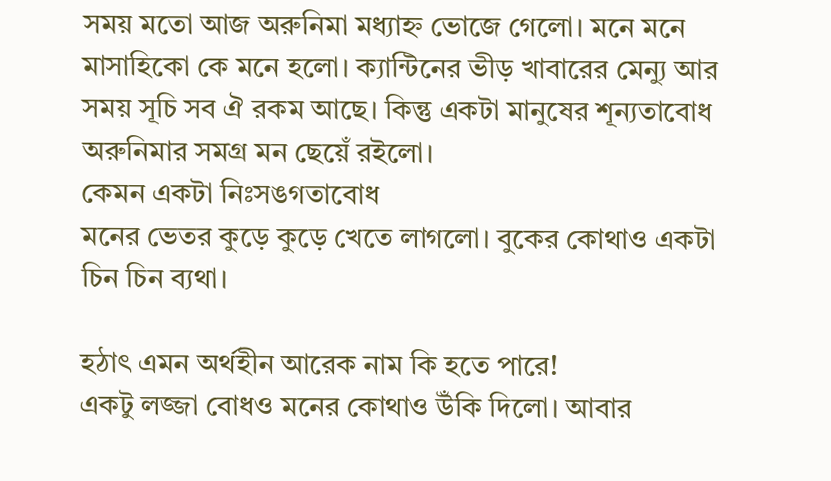সময় মতো আজ অরুনিমা মধ্যাহ্ন ভোজে গেলো। মনে মনে মাসাহিকো কে মনে হলো। ক্যান্টিনের ভীড় খাবারের মেন্যু আর সময় সূচি সব ঐ রকম আছে। কিন্তু একটা মানুষের শূন্যতাবোধ অরুনিমার সমগ্র মন ছেয়েঁ রইলো।
কেমন একটা নিঃসঙগতাবোধ
মনের ভেতর কুড়ে কুড়ে খেতে লাগলো। বুকের কোথাও একটা চিন চিন ব্যথা।

হঠাৎ এমন অর্থহীন আরেক নাম কি হতে পারে!
একটু লজ্জা বোধও মনের কোথাও উঁকি দিলো। আবার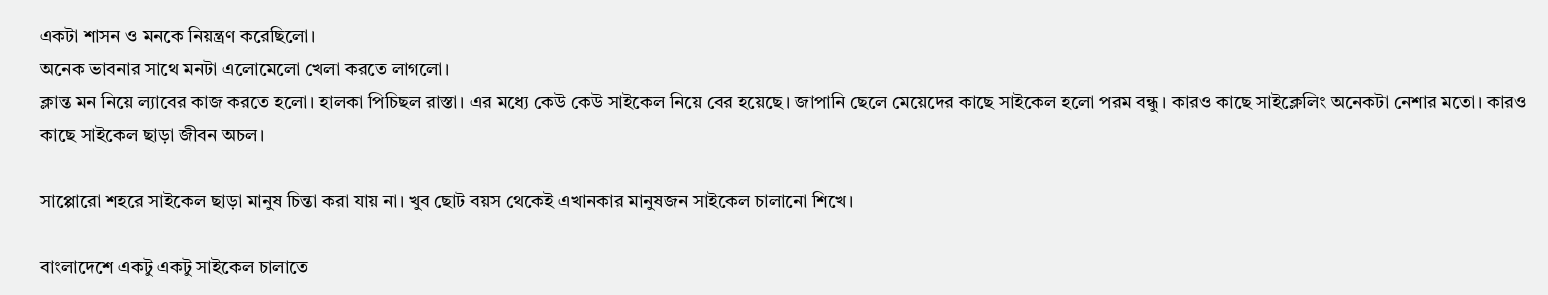একটা শাসন ও মনকে নিয়ন্ত্রণ করেছিলো।
অনেক ভাবনার সাথে মনটা এলোমেলো খেলা করতে লাগলো।
ক্লান্ত মন নিয়ে ল্যাবের কাজ করতে হলো। হালকা পিচিছল রাস্তা। এর মধ্যে কেউ কেউ সাইকেল নিয়ে বের হয়েছে। জাপানি ছেলে মেয়েদের কাছে সাইকেল হলো পরম বন্ধু। কারও কাছে সাইক্লেলিং অনেকটা নেশার মতো। কারও কাছে সাইকেল ছাড়া জীবন অচল।

সাপ্পোরো শহরে সাইকেল ছাড়া মানুষ চিন্তা করা যায় না। খুব ছোট বয়স থেকেই এখানকার মানুষজন সাইকেল চালানো শিখে।

বাংলাদেশে একটু একটু সাইকেল চালাতে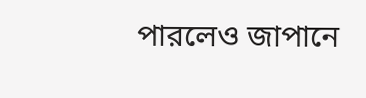পারলেও জাপানে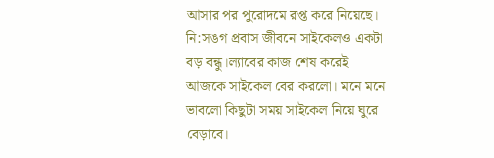আসার পর পুরোদমে রপ্ত করে নিয়েছে।
নি:সঙগ প্রবাস জীবনে সাইকেলও একটা বড় বন্ধু।ল্যাবের কাজ শেষ করেই আজকে সাইকেল বের করলো। মনে মনে ভাবলো কিছুটা সময় সাইকেল নিয়ে ঘুরে বেড়াবে।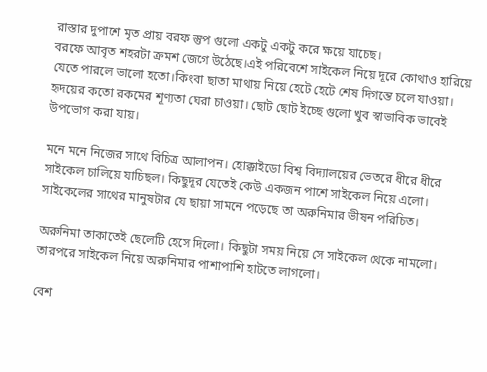রাস্তার দুপাশে মৃত প্রায় বরফ স্তুপ গুলো একটু একটু করে ক্ষয়ে যাচেছ।
বরফে আবৃত শহরটা ক্রমশ জেগে উঠেছে।এই পরিবেশে সাইকেল নিয়ে দূরে কোথাও হারিয়ে যেতে পারলে ভালো হতো।কিংবা ছাতা মাথায় নিয়ে হেটে হেটে শেষ দিগন্তে চলে যাওয়া। হৃদয়ের কতো রকমের শূণ্যতা ঘেরা চাওয়া। ছোট ছোট ইচ্ছে গুলো খুব স্বাভাবিক ভাবেই উপভোগ করা যায়।

মনে মনে নিজের সাথে বিচিত্র আলাপন। হোক্কাইডো বিশ্ব বিদ্যালয়ের ভেতরে ধীরে ধীরে সাইকেল চালিয়ে যাচিছল। কিছুদূর যেতেই কেউ একজন পাশে সাইকেল নিয়ে এলো। সাইকেলের সাথের মানুষটার যে ছায়া সামনে পড়েছে তা অরুনিমার ভীষন পরিচিত।

অরুনিমা তাকাতেই ছেলেটি হেসে দিলো। কিছুটা সময় নিয়ে সে সাইকেল থেকে নামলো। তারপরে সাইকেল নিয়ে অরুনিমার পাশাপাশি হাটতে লাগলো।

বেশ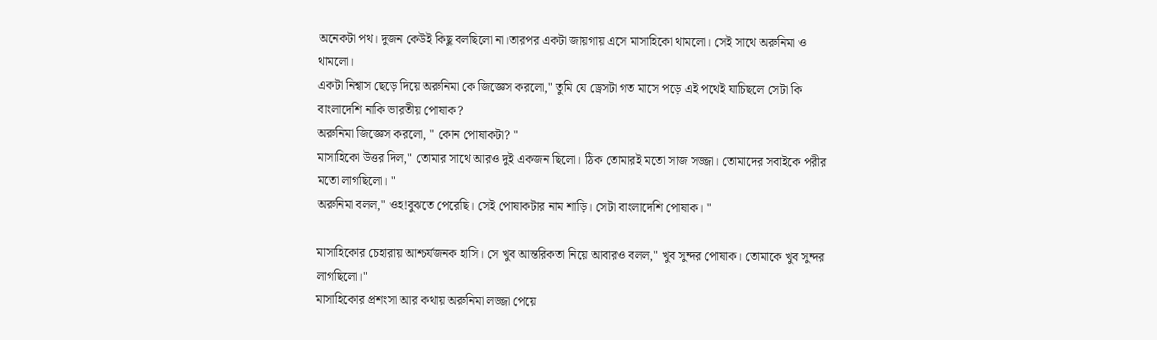অনেকটা পথ। দুজন কেউই কিছু বলছিলো না।তারপর একটা জায়গায় এসে মাসাহিকো থামলো। সেই সাথে অরুনিমা ও থামলো।
একটা নিশ্বাস ছেড়ে দিয়ে অরুনিমা কে জিজ্ঞেস করলো," তুমি যে ড্রেসটা গত মাসে পড়ে এই পথেই যাচিছলে সেটা কি বাংলাদেশি নাকি ভারতীয় পোষাক?
অরুনিমা জিজ্ঞেস করলো, " কোন পোষাকটা? "
মাসাহিকো উত্তর দিল," তোমার সাথে আরও দুই একজন ছিলো। ঠিক তোমারই মতো সাজ সজ্জা। তোমাদের সবাইকে পরীর মতো লাগছিলো। "
অরুনিমা বলল," ওহ!বুঝতে পেরেছি। সেই পোষাকটার নাম শাড়ি। সেটা বাংলাদেশি পোষাক। "

মাসাহিকোর চেহারায় আশ্চর্যজনক হাসি। সে খুব আন্তরিকতা নিয়ে আবারও বলল," খুব সুন্দর পোষাক। তোমাকে খুব সুন্দর লাগছিলো।"
মাসাহিকোর প্রশংসা আর কথায় অরুনিমা লজ্জা পেয়ে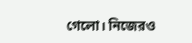গেলো। নিজেরও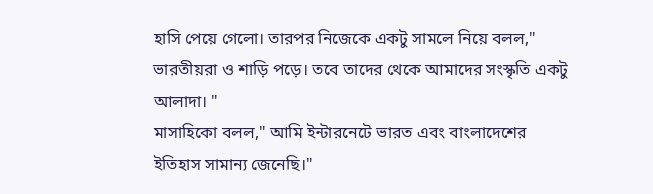হাসি পেয়ে গেলো। তারপর নিজেকে একটু সামলে নিয়ে বলল," ভারতীয়রা ও শাড়ি পড়ে। তবে তাদের থেকে আমাদের সংস্কৃতি একটু আলাদা। "
মাসাহিকো বলল," আমি ইন্টারনেটে ভারত এবং বাংলাদেশের ইতিহাস সামান্য জেনেছি।"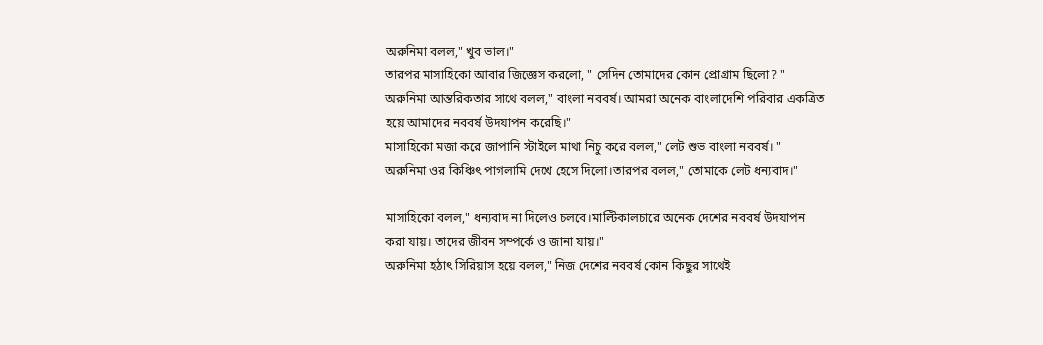অরুনিমা বলল," খুব ভাল।"
তারপর মাসাহিকো আবার জিজ্ঞেস করলো, " সেদিন তোমাদের কোন প্রোগ্রাম ছিলো? "
অরুনিমা আন্তরিকতার সাথে বলল," বাংলা নববর্ষ। আমরা অনেক বাংলাদেশি পরিবার একত্রিত হয়ে আমাদের নববর্ষ উদযাপন করেছি।"
মাসাহিকো মজা করে জাপানি স্টাইলে মাথা নিচু করে বলল," লেট শুভ বাংলা নববর্ষ। "
অরুনিমা ওর কিঞ্চিৎ পাগলামি দেখে হেসে দিলো।তারপর বলল," তোমাকে লেট ধন্যবাদ।"

মাসাহিকো বলল," ধন্যবাদ না দিলেও চলবে।মাল্টিকালচারে অনেক দেশের নববর্ষ উদযাপন করা যায়। তাদের জীবন সম্পর্কে ও জানা যায়।"
অরুনিমা হঠাৎ সিরিয়াস হয়ে বলল," নিজ দেশের নববর্ষ কোন কিছুর সাথেই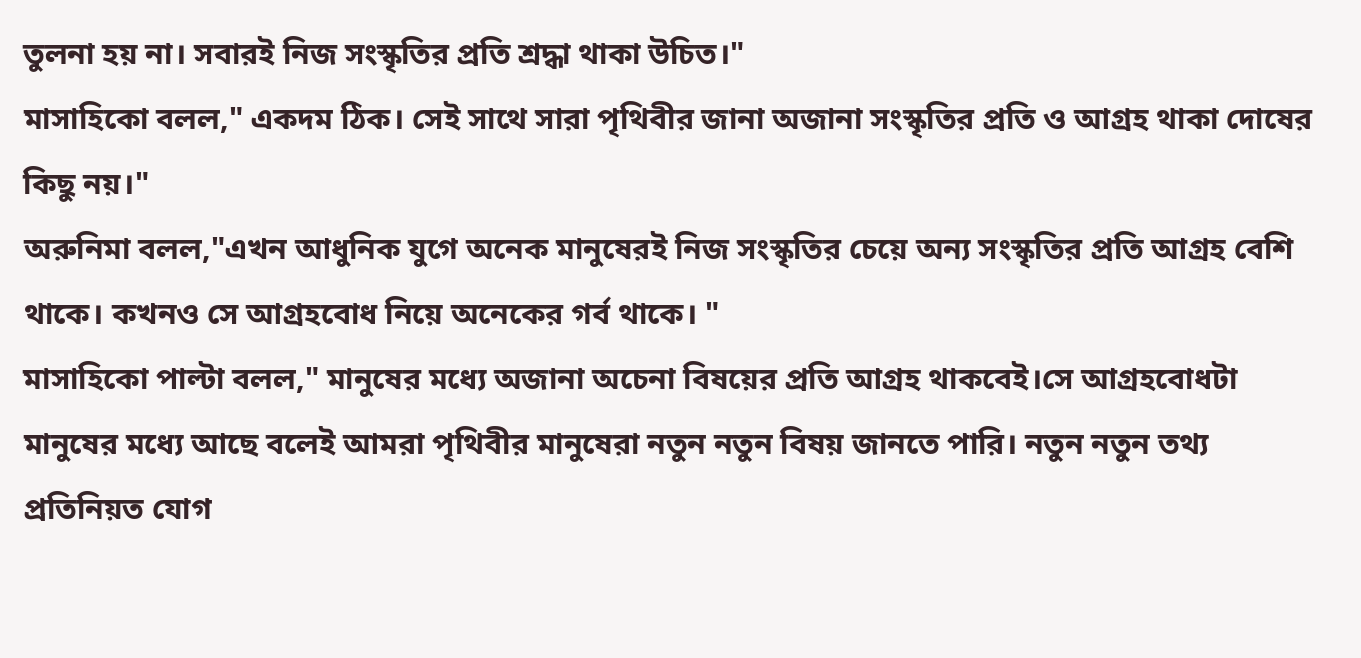তুলনা হয় না। সবারই নিজ সংস্কৃতির প্রতি শ্রদ্ধা থাকা উচিত।"
মাসাহিকো বলল," একদম ঠিক। সেই সাথে সারা পৃথিবীর জানা অজানা সংস্কৃতির প্রতি ও আগ্রহ থাকা দোষের কিছু নয়।"
অরুনিমা বলল,"এখন আধুনিক যুগে অনেক মানুষেরই নিজ সংস্কৃতির চেয়ে অন্য সংস্কৃতির প্রতি আগ্রহ বেশি থাকে। কখনও সে আগ্রহবোধ নিয়ে অনেকের গর্ব থাকে। "
মাসাহিকো পাল্টা বলল," মানুষের মধ্যে অজানা অচেনা বিষয়ের প্রতি আগ্রহ থাকবেই।সে আগ্রহবোধটা মানুষের মধ্যে আছে বলেই আমরা পৃথিবীর মানুষেরা নতুন নতুন বিষয় জানতে পারি। নতুন নতুন তথ্য প্রতিনিয়ত যোগ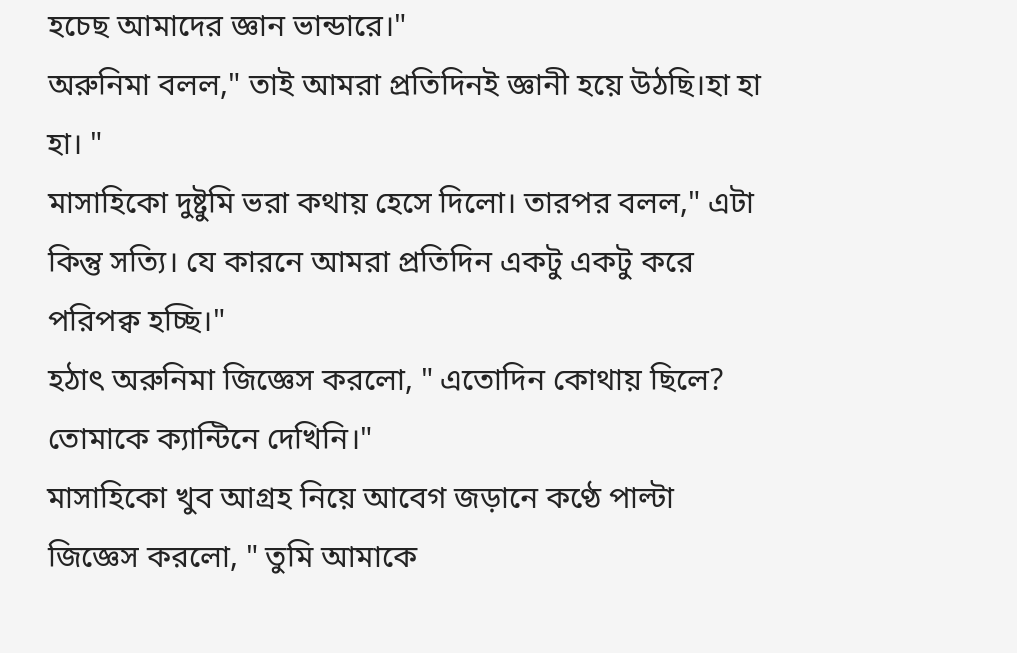হচেছ আমাদের জ্ঞান ভান্ডারে।"
অরুনিমা বলল," তাই আমরা প্রতিদিনই জ্ঞানী হয়ে উঠছি।হা হা হা। "
মাসাহিকো দুষ্টুমি ভরা কথায় হেসে দিলো। তারপর বলল," এটা কিন্তু সত্যি। যে কারনে আমরা প্রতিদিন একটু একটু করে পরিপক্ব হচ্ছি।"
হঠাৎ অরুনিমা জিজ্ঞেস করলো, " এতোদিন কোথায় ছিলে? তোমাকে ক্যান্টিনে দেখিনি।"
মাসাহিকো খুব আগ্রহ নিয়ে আবেগ জড়ানে কণ্ঠে পাল্টা জিজ্ঞেস করলো, " তুমি আমাকে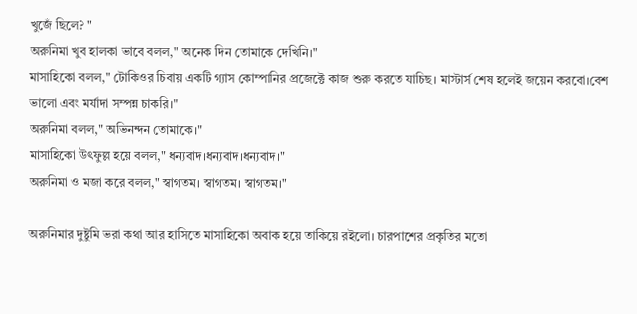খুজেঁ ছিলে? "
অরুনিমা খুব হালকা ভাবে বলল," অনেক দিন তোমাকে দেখিনি।"
মাসাহিকো বলল," টোকিওর চিবায় একটি গ্যাস কোম্পানির প্রজেক্টে কাজ শুরু করতে যাচিছ। মাস্টার্স শেষ হলেই জয়েন করবো।বেশ ভালো এবং মর্যাদা সম্পন্ন চাকরি।"
অরুনিমা বলল," অভিনন্দন তোমাকে।"
মাসাহিকো উৎফুল্ল হয়ে বলল," ধন্যবাদ।ধন্যবাদ।ধন্যবাদ।"
অরুনিমা ও মজা করে বলল," স্বাগতম। স্বাগতম। স্বাগতম।"

অরুনিমার দুষ্টুমি ভরা কথা আর হাসিতে মাসাহিকো অবাক হয়ে তাকিয়ে রইলো। চারপাশের প্রকৃতির মতো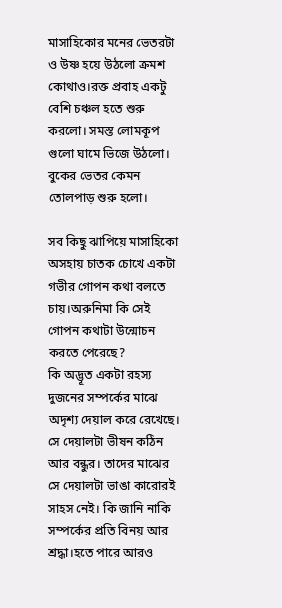মাসাহিকোর মনের ভেতরটা ও উষ্ণ হয়ে উঠলো ক্রমশ কোথাও।রক্ত প্রবাহ একটু বেশি চঞ্চল হতে শুরু করলো। সমস্ত লোমকূপ গুলো ঘামে ভিজে উঠলো। বুকের ভেতর কেমন তোলপাড় শুরু হলো।

সব কিছু ঝাপিয়ে মাসাহিকো অসহায় চাতক চোখে একটা গভীর গোপন কথা বলতে চায়।অরুনিমা কি সেই গোপন কথাটা উন্মোচন করতে পেরেছে?
কি অদ্ভূত একটা রহস্য দুজনের সম্পর্কের মাঝে অদৃশ্য দেয়াল করে রেখেছে। সে দেয়ালটা ভীষন কঠিন আর বন্ধুর। তাদের মাঝের সে দেয়ালটা ভাঙা কারোরই সাহস নেই। কি জানি নাকি সম্পর্কের প্রতি বিনয় আর শ্রদ্ধা।হতে পারে আরও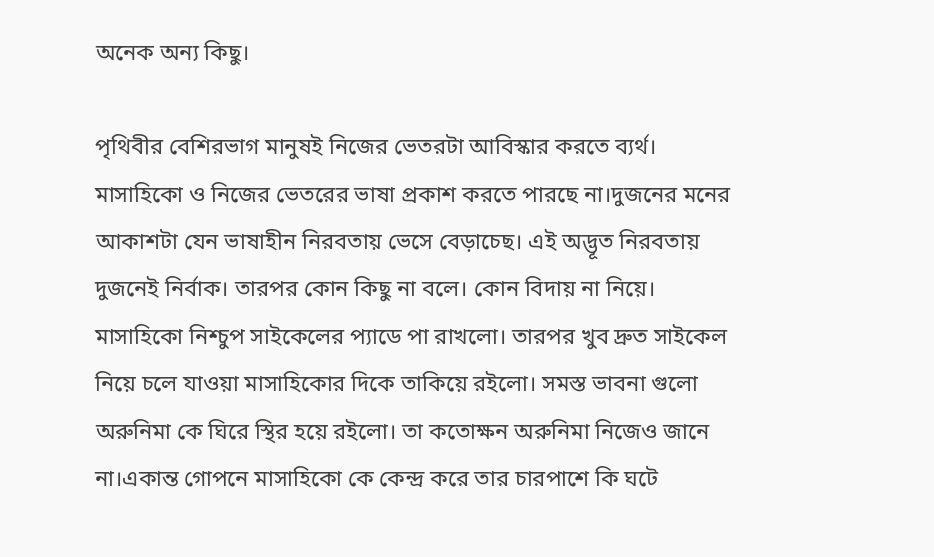অনেক অন্য কিছু।

পৃথিবীর বেশিরভাগ মানুষই নিজের ভেতরটা আবিস্কার করতে ব্যর্থ। মাসাহিকো ও নিজের ভেতরের ভাষা প্রকাশ করতে পারছে না।দুজনের মনের আকাশটা যেন ভাষাহীন নিরবতায় ভেসে বেড়াচেছ। এই অদ্ভূত নিরবতায় দুজনেই নির্বাক। তারপর কোন কিছু না বলে। কোন বিদায় না নিয়ে। মাসাহিকো নিশ্চুপ সাইকেলের প্যাডে পা রাখলো। তারপর খুব দ্রুত সাইকেল নিয়ে চলে যাওয়া মাসাহিকোর দিকে তাকিয়ে রইলো। সমস্ত ভাবনা গুলো অরুনিমা কে ঘিরে স্থির হয়ে রইলো। তা কতোক্ষন অরুনিমা নিজেও জানে না।একান্ত গোপনে মাসাহিকো কে কেন্দ্র করে তার চারপাশে কি ঘটে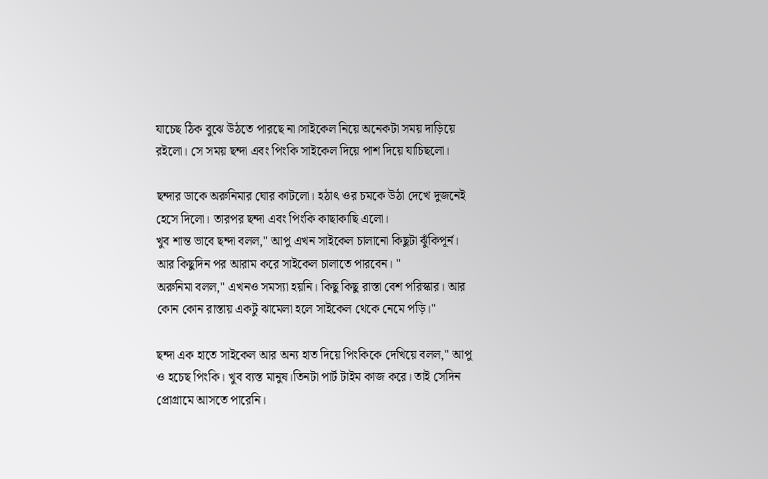যাচেছ ঠিক বুঝে উঠতে পারছে না।সাইকেল নিয়ে অনেকটা সময় দাড়িয়ে রইলো। সে সময় ছন্দা এবং পিংকি সাইকেল দিয়ে পাশ দিয়ে যাচিছলো।

ছন্দার ডাকে অরুনিমার ঘোর কাটলো। হঠাৎ ওর চমকে উঠা দেখে দুজনেই হেসে দিলো। তারপর ছন্দা এবং পিংকি কাছাকাছি এলো।
খুব শান্ত ভাবে ছন্দা বলল," আপু এখন সাইকেল চালানো কিছুটা ঝুঁকিপূর্ন। আর কিছুদিন পর আরাম করে সাইকেল চালাতে পারবেন। "
অরুনিমা বলল," এখনও সমস্যা হয়নি। কিছু কিছু রাস্তা বেশ পরিস্কার। আর কোন কোন রাস্তায় একটু ঝামেলা হলে সাইকেল থেকে নেমে পড়ি।"

ছন্দা এক হাতে সাইকেল আর অন্য হাত দিয়ে পিংকিকে দেখিয়ে বলল," আপু ও হচেছ পিংকি। খুব ব্যস্ত মানুষ।তিনটা পার্ট টাইম কাজ করে। তাই সেদিন প্রোগ্রামে আসতে পারেনি।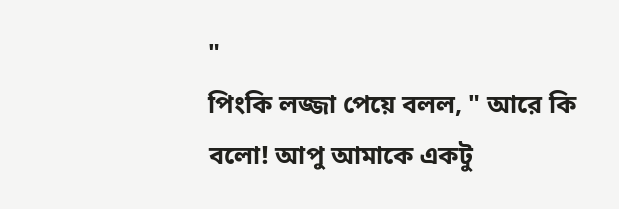"
পিংকি লজ্জা পেয়ে বলল, " আরে কি বলো! আপু আমাকে একটু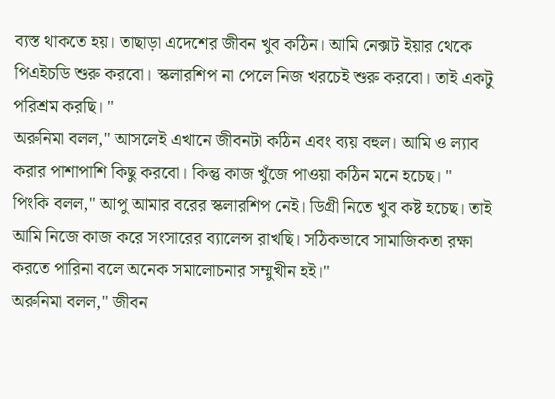ব্যস্ত থাকতে হয়। তাছাড়া এদেশের জীবন খুব কঠিন। আমি নেক্সট ইয়ার থেকে পিএইচডি শুরু করবো। স্কলারশিপ না পেলে নিজ খরচেই শুরু করবো। তাই একটু পরিশ্রম করছি। "
অরুনিমা বলল," আসলেই এখানে জীবনটা কঠিন এবং ব্যয় বহুল। আমি ও ল্যাব করার পাশাপাশি কিছু করবো। কিন্তু কাজ খুঁজে পাওয়া কঠিন মনে হচেছ। "
পিংকি বলল," আপু আমার বরের স্কলারশিপ নেই। ডিগ্রী নিতে খুব কষ্ট হচেছ। তাই আমি নিজে কাজ করে সংসারের ব্যালেন্স রাখছি। সঠিকভাবে সামাজিকতা রক্ষা করতে পারিনা বলে অনেক সমালোচনার সম্মুখীন হই।"
অরুনিমা বলল," জীবন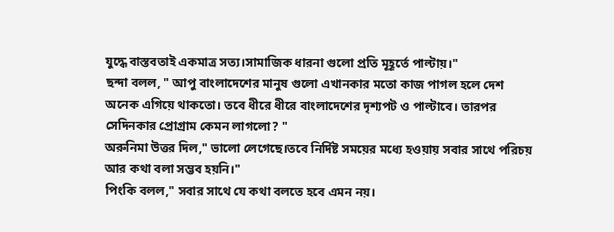যুদ্ধে বাস্তবতাই একমাত্র সত্য।সামাজিক ধারনা গুলো প্রতি মূহূর্তে পাল্টায়।"
ছন্দা বলল, " আপু বাংলাদেশের মানুষ গুলো এখানকার মতো কাজ পাগল হলে দেশ অনেক এগিয়ে থাকতো। তবে ধীরে ধীরে বাংলাদেশের দৃশ্যপট ও পাল্টাবে। তারপর সেদিনকার প্রোগ্রাম কেমন লাগলো? "
অরুনিমা উত্তর দিল," ভালো লেগেছে।তবে নির্দিষ্ট সময়ের মধ্যে হওয়ায় সবার সাথে পরিচয় আর কথা বলা সম্ভব হয়নি।"
পিংকি বলল," সবার সাথে যে কথা বলতে হবে এমন নয়।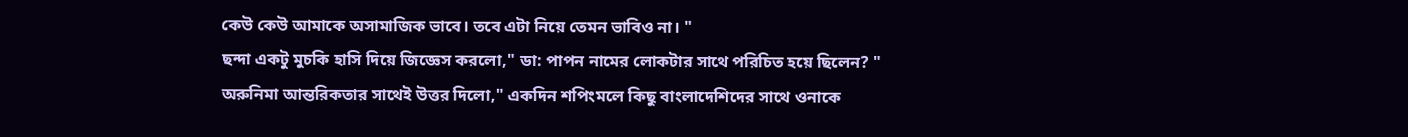কেউ কেউ আমাকে অসামাজিক ভাবে। তবে এটা নিয়ে তেমন ভাবিও না। "
ছন্দা একটু মুচকি হাসি দিয়ে জিজ্ঞেস করলো," ডা: পাপন নামের লোকটার সাথে পরিচিত হয়ে ছিলেন? "
অরুনিমা আন্তরিকতার সাথেই উত্তর দিলো," একদিন শপিংমলে কিছু বাংলাদেশিদের সাথে ওনাকে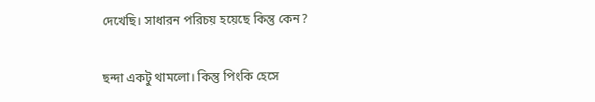দেখেছি। সাধারন পরিচয় হয়েছে কিন্তু কেন?

ছন্দা একটু থামলো। কিন্তু পিংকি হেসে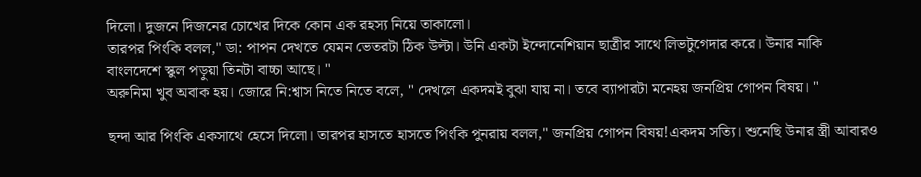দিলো। দুজনে দিজনের চোখের দিকে কোন এক রহস্য নিয়ে তাকালো।
তারপর পিংকি বলল," ডা: পাপন দেখতে যেমন ভেতরটা ঠিক উল্টা। উনি একটা ইন্দোনেশিয়ান ছাত্রীর সাথে লিভটুগেদার করে। উনার নাকি বাংলদেশে স্কুল পড়ুয়া তিনটা বাচ্চা আছে। "
অরুনিমা খুব অবাক হয়। জোরে নি:শ্বাস নিতে নিতে বলে, " দেখলে একদমই বুঝা যায় না। তবে ব্যাপারটা মনেহয় জনপ্রিয় গোপন বিষয়। "

ছন্দা আর পিংকি একসাথে হেসে দিলো। তারপর হাসতে হাসতে পিংকি পুনরায় বলল," জনপ্রিয় গোপন বিষয়!একদম সত্যি। শুনেছি উনার স্ত্রী আবারও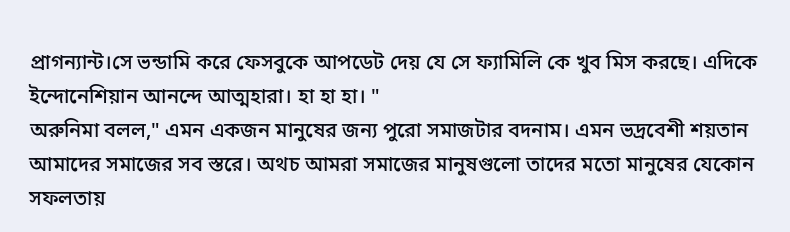প্রাগন্যান্ট।সে ভন্ডামি করে ফেসবুকে আপডেট দেয় যে সে ফ্যামিলি কে খুব মিস করছে। এদিকে ইন্দোনেশিয়ান আনন্দে আত্মহারা। হা হা হা। "
অরুনিমা বলল," এমন একজন মানুষের জন্য পুরো সমাজটার বদনাম। এমন ভদ্রবেশী শয়তান আমাদের সমাজের সব স্তরে। অথচ আমরা সমাজের মানুষগুলো তাদের মতো মানুষের যেকোন সফলতায়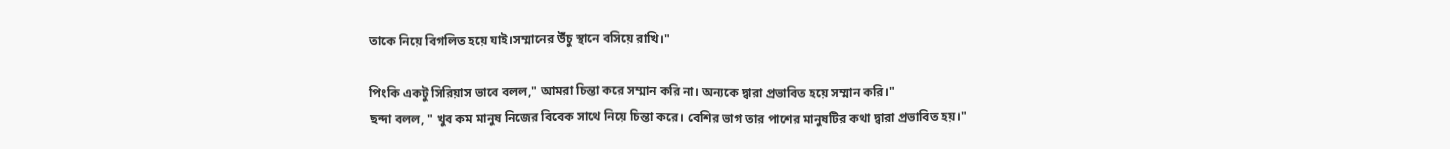তাকে নিয়ে বিগলিত হয়ে যাই।সম্মানের উঁচু স্থানে বসিয়ে রাখি।"

পিংকি একটু সিরিয়াস ভাবে বলল," আমরা চিন্তা করে সম্মান করি না। অন্যকে দ্বারা প্রভাবিত হয়ে সম্মান করি।"
ছন্দা বলল, " খুব কম মানুষ নিজের বিবেক সাথে নিয়ে চিন্তা করে। বেশির ভাগ তার পাশের মানুষটির কথা দ্বারা প্রভাবিত হয়।"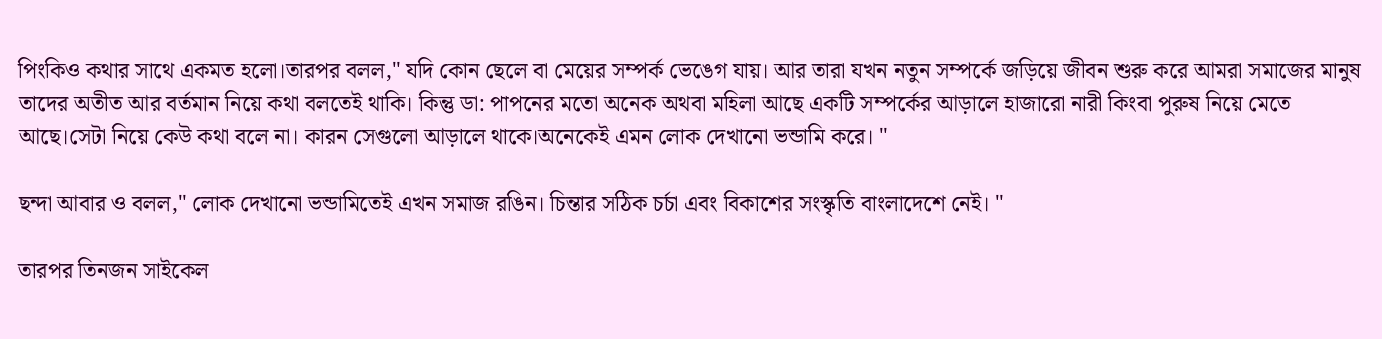পিংকিও কথার সাথে একমত হলো।তারপর বলল," যদি কোন ছেলে বা মেয়ের সম্পর্ক ভেঙেগ যায়। আর তারা যখন নতুন সম্পর্কে জড়িয়ে জীবন শুরু করে আমরা সমাজের মানুষ তাদের অতীত আর বর্তমান নিয়ে কথা বলতেই থাকি। কিন্তু ডা: পাপনের মতো অনেক অথবা মহিলা আছে একটি সম্পর্কের আড়ালে হাজারো নারী কিংবা পুরুষ নিয়ে মেতে আছে।সেটা নিয়ে কেউ কথা বলে না। কারন সেগুলো আড়ালে থাকে।অনেকেই এমন লোক দেখানো ভন্ডামি করে। "

ছন্দা আবার ও বলল," লোক দেখানো ভন্ডামিতেই এখন সমাজ রঙিন। চিন্তার সঠিক চর্চা এবং বিকাশের সংস্কৃতি বাংলাদেশে নেই। "

তারপর তিনজন সাইকেল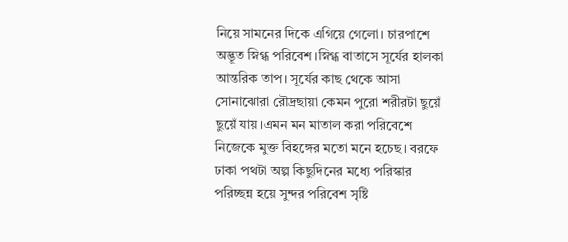নিয়ে সামনের দিকে এগিয়ে গেলো। চারপাশে অদ্ভূত স্নিগ্ধ পরিবেশ।স্নিগ্ধ বাতাসে সূর্যের হালকা আন্তরিক তাপ। সূর্যের কাছ থেকে আসা সোনাঝোরা রৌদ্রছায়া কেমন পুরো শরীরটা ছুয়েঁ ছুয়েঁ যায়।এমন মন মাতাল করা পরিবেশে নিজেকে মুক্ত বিহঙ্গের মতো মনে হচেছ। বরফে ঢাকা পথটা অল্প কিছুদিনের মধ্যে পরিস্কার পরিচ্ছন্ন হয়ে সুন্দর পরিবেশ সৃষ্টি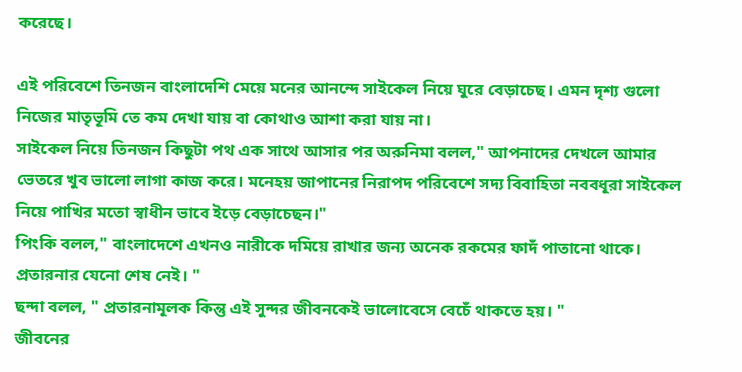করেছে।

এই পরিবেশে তিনজন বাংলাদেশি মেয়ে মনের আনন্দে সাইকেল নিয়ে ঘুরে বেড়াচেছ। এমন দৃশ্য গুলো নিজের মাতৃভূমি তে কম দেখা যায় বা কোথাও আশা করা যায় না।
সাইকেল নিয়ে তিনজন কিছুটা পথ এক সাথে আসার পর অরুনিমা বলল," আপনাদের দেখলে আমার ভেতরে খুব ভালো লাগা কাজ করে। মনেহয় জাপানের নিরাপদ পরিবেশে সদ্য বিবাহিতা নববধূরা সাইকেল নিয়ে পাখির মতো স্বাধীন ভাবে ইড়ে বেড়াচেছন।"
পিংকি বলল," বাংলাদেশে এখনও নারীকে দমিয়ে রাখার জন্য অনেক রকমের ফাদঁ পাতানো থাকে। প্রতারনার যেনো শেষ নেই। "
ছন্দা বলল, " প্রতারনামূলক কিন্তু এই সুন্দর জীবনকেই ভালোবেসে বেচেঁ থাকতে হয়। "
জীবনের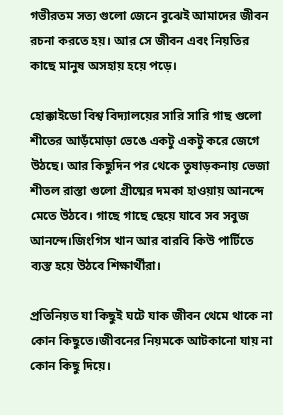গভীরতম সত্য গুলো জেনে বুঝেই আমাদের জীবন রচনা করতে হয়। আর সে জীবন এবং নিয়তির কাছে মানুষ অসহায় হয়ে পড়ে।

হোক্কাইডো বিশ্ব বিদ্যালয়ের সারি সারি গাছ গুলো শীতের আড়ঁমোড়া ভেঙে একটু একটু করে জেগে উঠছে। আর কিছুদিন পর থেকে তুষাড়কনায় ভেজা শীতল রাস্তা গুলো গ্রীষ্মের দমকা হাওয়ায় আনন্দে মেতে উঠবে। গাছে গাছে ছেয়ে যাবে সব সবুজ আনন্দে।জিংগিস খান আর বারবি কিউ পার্টিতে ব্যস্ত হয়ে উঠবে শিক্ষার্থীরা।

প্রতিনিয়ত যা কিছুই ঘটে যাক জীবন থেমে থাকে না কোন কিছুতে।জীবনের নিয়মকে আটকানো যায় না কোন কিছু দিয়ে।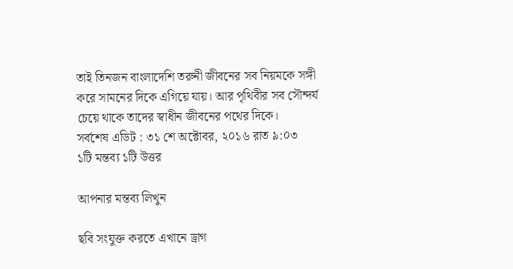তাই তিনজন বাংলাদেশি তরুনী জীবনের সব নিয়মকে সঙ্গী করে সামনের দিকে এগিয়ে যায়। আর পৃথিবীর সব সৌন্দর্য চেয়ে থাকে তাদের স্বাধীন জীবনের পথের দিকে।
সর্বশেষ এডিট : ৩১ শে অক্টোবর, ২০১৬ রাত ৯:০৩
১টি মন্তব্য ১টি উত্তর

আপনার মন্তব্য লিখুন

ছবি সংযুক্ত করতে এখানে ড্রাগ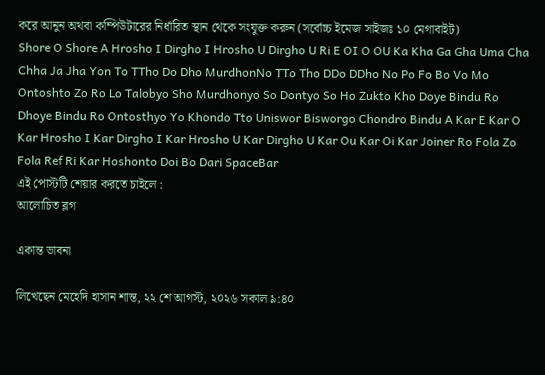করে আনুন অথবা কম্পিউটারের নির্ধারিত স্থান থেকে সংযুক্ত করুন (সর্বোচ্চ ইমেজ সাইজঃ ১০ মেগাবাইট)
Shore O Shore A Hrosho I Dirgho I Hrosho U Dirgho U Ri E OI O OU Ka Kha Ga Gha Uma Cha Chha Ja Jha Yon To TTho Do Dho MurdhonNo TTo Tho DDo DDho No Po Fo Bo Vo Mo Ontoshto Zo Ro Lo Talobyo Sho Murdhonyo So Dontyo So Ho Zukto Kho Doye Bindu Ro Dhoye Bindu Ro Ontosthyo Yo Khondo Tto Uniswor Bisworgo Chondro Bindu A Kar E Kar O Kar Hrosho I Kar Dirgho I Kar Hrosho U Kar Dirgho U Kar Ou Kar Oi Kar Joiner Ro Fola Zo Fola Ref Ri Kar Hoshonto Doi Bo Dari SpaceBar
এই পোস্টটি শেয়ার করতে চাইলে :
আলোচিত ব্লগ

একান্ত ভাবনা

লিখেছেন মেহেদি হাসান শান্ত, ২২ শে আগস্ট, ২০২৬ সকাল ৯:৪০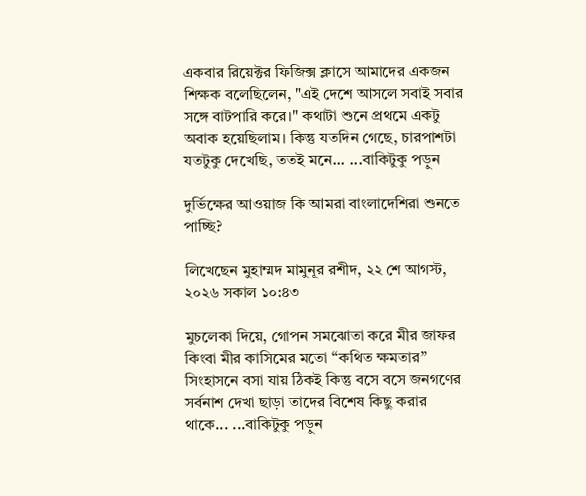একবার রিয়েক্টর ফিজিক্স ক্লাসে আমাদের একজন শিক্ষক বলেছিলেন, "এই দেশে আসলে সবাই সবার সঙ্গে বাটপারি করে।" কথাটা শুনে প্রথমে একটু অবাক হয়েছিলাম। কিন্তু যতদিন গেছে, চারপাশটা যতটুকু দেখেছি, ততই মনে... ...বাকিটুকু পড়ুন

দুর্ভিক্ষের আওয়াজ কি আমরা বাংলাদেশিরা শুনতে পাচ্ছি?

লিখেছেন মুহাম্মদ মামুনূর রশীদ, ২২ শে আগস্ট, ২০২৬ সকাল ১০:৪৩

মুচলেকা দিয়ে, গোপন সমঝোতা করে মীর জাফর কিংবা মীর কাসিমের মতো “কথিত ক্ষমতার” সিংহাসনে বসা যায় ঠিকই কিন্তু বসে বসে জনগণের সর্বনাশ দেখা ছাড়া তাদের বিশেষ কিছু করার থাকে... ...বাকিটুকু পড়ুন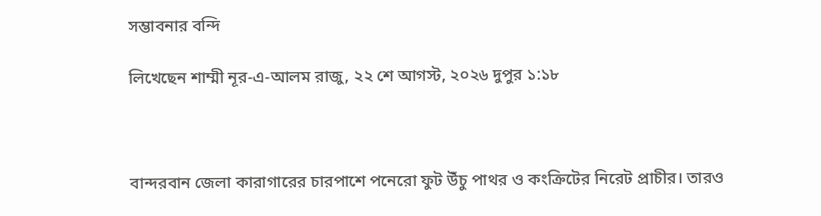সম্ভাবনার বন্দি

লিখেছেন শাম্মী নূর-এ-আলম রাজু, ২২ শে আগস্ট, ২০২৬ দুপুর ১:১৮



বান্দরবান জেলা কারাগারের চারপাশে পনেরো ফুট উঁচু পাথর ও কংক্রিটের নিরেট প্রাচীর। তারও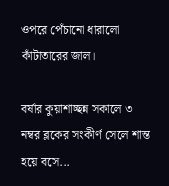ওপরে পেঁচানো ধারালো কাঁটাতারের জাল।

বর্ষার কুয়াশাচ্ছন্ন সকালে ৩ নম্বর ব্লকের সংকীর্ণ সেলে শান্ত হয়ে বসে...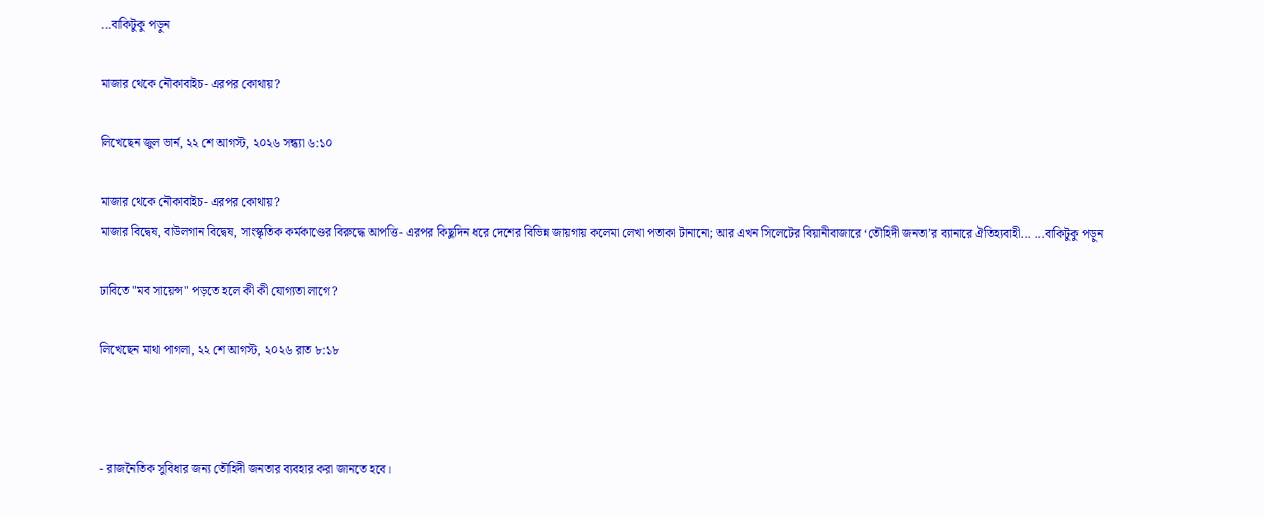...বাকিটুকু পড়ুন

মাজার থেকে নৌকাবাইচ- এরপর কোথায়?

লিখেছেন জুল ভার্ন, ২২ শে আগস্ট, ২০২৬ সন্ধ্যা ৬:১০

মাজার থেকে নৌকাবাইচ- এরপর কোথায়?
মাজার বিদ্বেষ, বাউলগান বিদ্বেষ, সাংস্কৃতিক কর্মকাণ্ডের বিরুদ্ধে আপত্তি- এরপর কিছুদিন ধরে দেশের বিভিন্ন জায়গায় কলেমা লেখা পতাকা টানানো; আর এখন সিলেটের বিয়ানীবাজারে ‘তৌহিদী জনতা’র ব্যানারে ঐতিহ্যবাহী... ...বাকিটুকু পড়ুন

ঢাবিতে "মব সায়েন্স" পড়তে হলে কী কী যোগ্যতা লাগে?

লিখেছেন মাথা পাগলা, ২২ শে আগস্ট, ২০২৬ রাত ৮:১৮



- রাজনৈতিক সুবিধার জন্য তৌহিদী জনতার ব্যবহার করা জানতে হবে।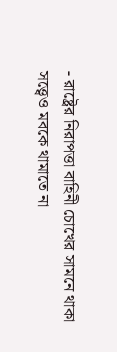- রাষ্ট্রের নিরাপত্তা বাহিনী চোখের সামনে থাকা সত্ত্বেও মবকে থামাতে না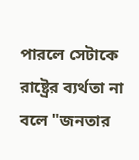পারলে সেটাকে রাষ্ট্রের ব্যর্থতা না বলে "জনতার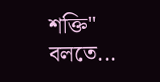শক্তি" বলতে...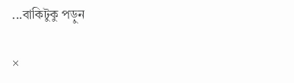...বাকিটুকু পড়ুন

×